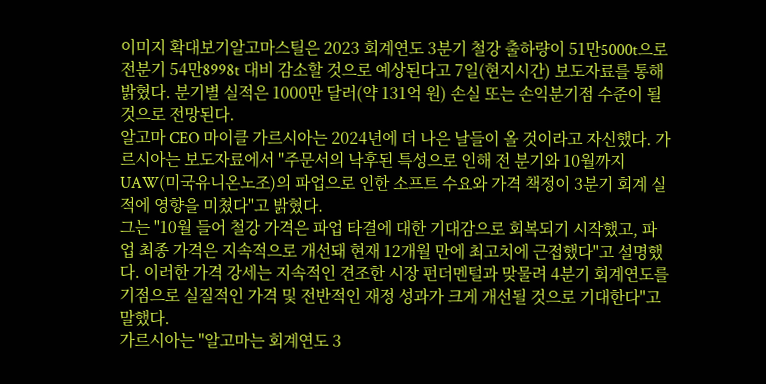이미지 확대보기알고마스틸은 2023 회계연도 3분기 철강 출하량이 51만5000t으로 전분기 54만8998t 대비 감소할 것으로 예상된다고 7일(현지시간) 보도자료를 통해 밝혔다. 분기별 실적은 1000만 달러(약 131억 원) 손실 또는 손익분기점 수준이 될 것으로 전망된다.
알고마 CEO 마이클 가르시아는 2024년에 더 나은 날들이 올 것이라고 자신했다. 가르시아는 보도자료에서 "주문서의 낙후된 특성으로 인해 전 분기와 10월까지 UAW(미국유니온노조)의 파업으로 인한 소프트 수요와 가격 책정이 3분기 회계 실적에 영향을 미쳤다"고 밝혔다.
그는 "10월 들어 철강 가격은 파업 타결에 대한 기대감으로 회복되기 시작했고, 파업 최종 가격은 지속적으로 개선돼 현재 12개월 만에 최고치에 근접했다"고 설명했다. 이러한 가격 강세는 지속적인 견조한 시장 펀더멘털과 맞물려 4분기 회계연도를 기점으로 실질적인 가격 및 전반적인 재정 성과가 크게 개선될 것으로 기대한다"고 말했다.
가르시아는 "알고마는 회계연도 3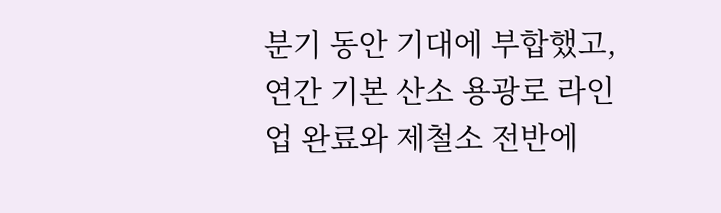분기 동안 기대에 부합했고, 연간 기본 산소 용광로 라인업 완료와 제철소 전반에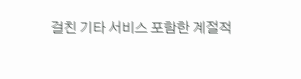걸친 기타 서비스 포함한 계절적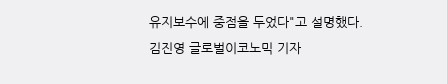유지보수에 중점을 두었다"고 설명했다.
김진영 글로벌이코노믹 기자